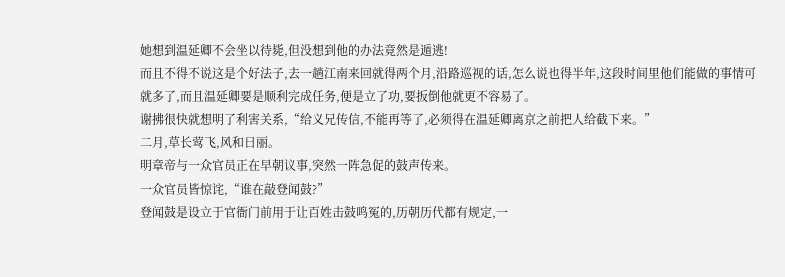她想到温延卿不会坐以待毙,但没想到他的办法竟然是遁逃!
而且不得不说这是个好法子,去一趟江南来回就得两个月,沿路巡视的话,怎么说也得半年,这段时间里他们能做的事情可就多了,而且温延卿要是顺利完成任务,便是立了功,要扳倒他就更不容易了。
谢拂很快就想明了利害关系,“给义兄传信,不能再等了,必须得在温延卿离京之前把人给截下来。”
二月,草长莺飞,风和日丽。
明章帝与一众官员正在早朝议事,突然一阵急促的鼓声传来。
一众官员皆惊诧,“谁在敲登闻鼓?”
登闻鼓是设立于官衙门前用于让百姓击鼓鸣冤的,历朝历代都有规定,一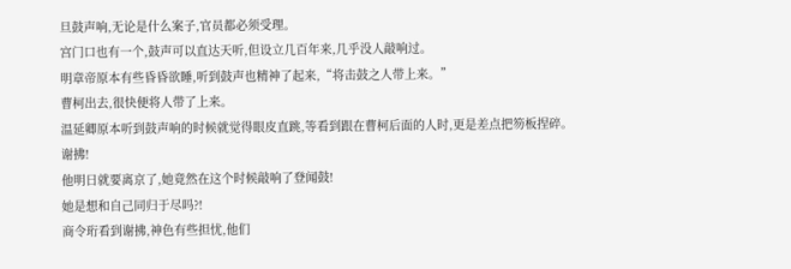旦鼓声响,无论是什么案子,官员都必须受理。
宫门口也有一个,鼓声可以直达天听,但设立几百年来,几乎没人敲响过。
明章帝原本有些昏昏欲睡,听到鼓声也精神了起来,“将击鼓之人带上来。”
曹柯出去,很快便将人带了上来。
温延卿原本听到鼓声响的时候就觉得眼皮直跳,等看到跟在曹柯后面的人时,更是差点把笏板捏碎。
谢拂!
他明日就要离京了,她竟然在这个时候敲响了登闻鼓!
她是想和自己同归于尽吗?!
商令珩看到谢拂,神色有些担忧,他们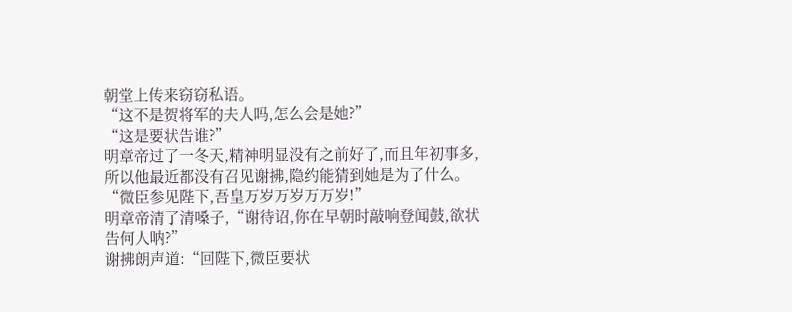朝堂上传来窃窃私语。
“这不是贺将军的夫人吗,怎么会是她?”
“这是要状告谁?”
明章帝过了一冬天,精神明显没有之前好了,而且年初事多,所以他最近都没有召见谢拂,隐约能猜到她是为了什么。
“微臣参见陛下,吾皇万岁万岁万万岁!”
明章帝清了清嗓子,“谢待诏,你在早朝时敲响登闻鼓,欲状告何人呐?”
谢拂朗声道:“回陛下,微臣要状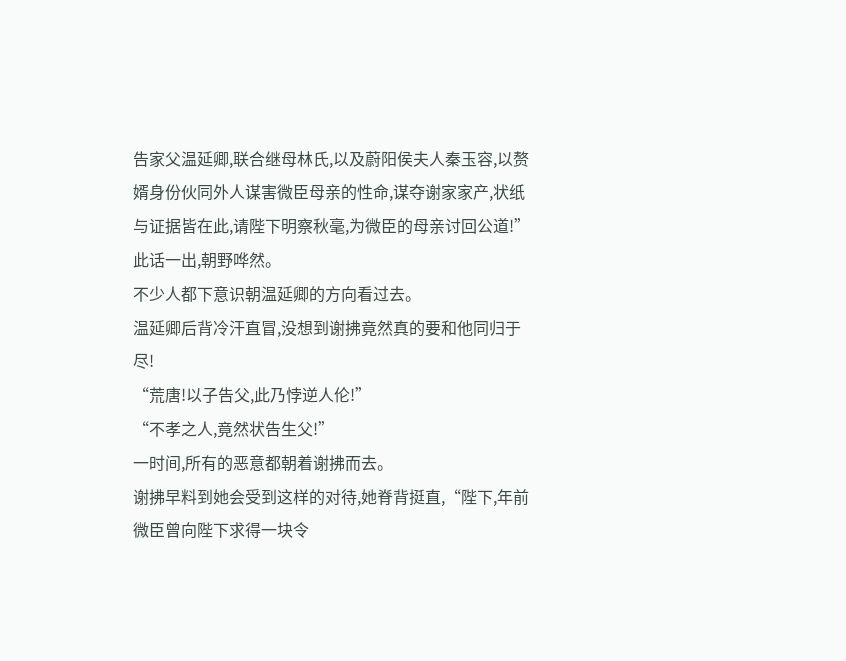告家父温延卿,联合继母林氏,以及蔚阳侯夫人秦玉容,以赘婿身份伙同外人谋害微臣母亲的性命,谋夺谢家家产,状纸与证据皆在此,请陛下明察秋毫,为微臣的母亲讨回公道!”
此话一出,朝野哗然。
不少人都下意识朝温延卿的方向看过去。
温延卿后背冷汗直冒,没想到谢拂竟然真的要和他同归于尽!
“荒唐!以子告父,此乃悖逆人伦!”
“不孝之人,竟然状告生父!”
一时间,所有的恶意都朝着谢拂而去。
谢拂早料到她会受到这样的对待,她脊背挺直,“陛下,年前微臣曾向陛下求得一块令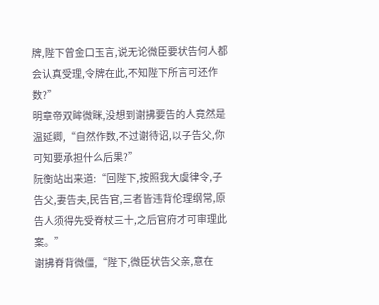牌,陛下曾金口玉言,说无论微臣要状告何人都会认真受理,令牌在此,不知陛下所言可还作数?”
明章帝双眸微眯,没想到谢拂要告的人竟然是温延卿,“自然作数,不过谢待诏,以子告父,你可知要承担什么后果?”
阮衡站出来道:“回陛下,按照我大虞律令,子告父,妻告夫,民告官,三者皆违背伦理纲常,原告人须得先受脊杖三十,之后官府才可审理此案。”
谢拂脊背微僵,“陛下,微臣状告父亲,意在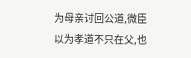为母亲讨回公道,微臣以为孝道不只在父,也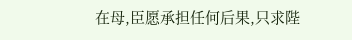在母,臣愿承担任何后果,只求陛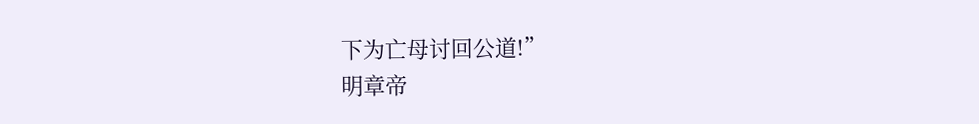下为亡母讨回公道!”
明章帝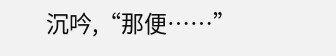沉吟,“那便……”